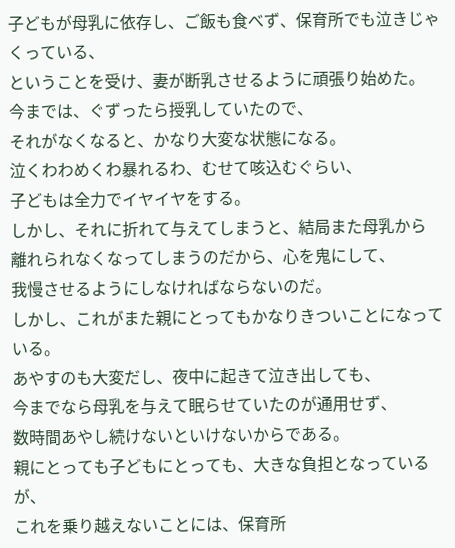子どもが母乳に依存し、ご飯も食べず、保育所でも泣きじゃくっている、
ということを受け、妻が断乳させるように頑張り始めた。
今までは、ぐずったら授乳していたので、
それがなくなると、かなり大変な状態になる。
泣くわわめくわ暴れるわ、むせて咳込むぐらい、
子どもは全力でイヤイヤをする。
しかし、それに折れて与えてしまうと、結局また母乳から
離れられなくなってしまうのだから、心を鬼にして、
我慢させるようにしなければならないのだ。
しかし、これがまた親にとってもかなりきついことになっている。
あやすのも大変だし、夜中に起きて泣き出しても、
今までなら母乳を与えて眠らせていたのが通用せず、
数時間あやし続けないといけないからである。
親にとっても子どもにとっても、大きな負担となっているが、
これを乗り越えないことには、保育所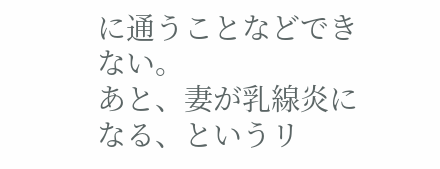に通うことなどできない。
あと、妻が乳線炎になる、というリ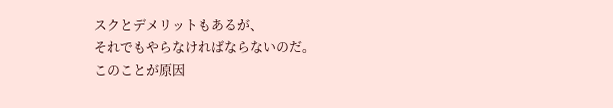スクとデメリットもあるが、
それでもやらなければならないのだ。
このことが原因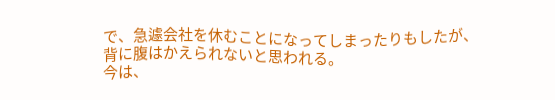で、急遽会社を休むことになってしまったりもしたが、
背に腹はかえられないと思われる。
今は、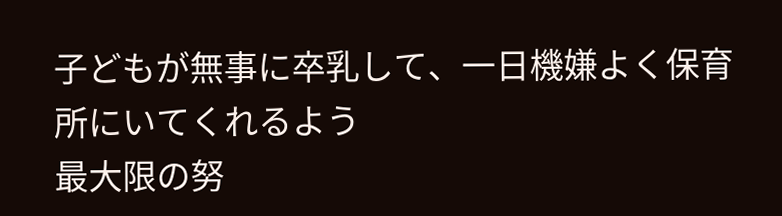子どもが無事に卒乳して、一日機嫌よく保育所にいてくれるよう
最大限の努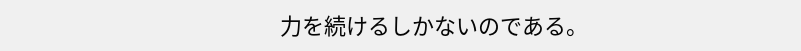力を続けるしかないのである。